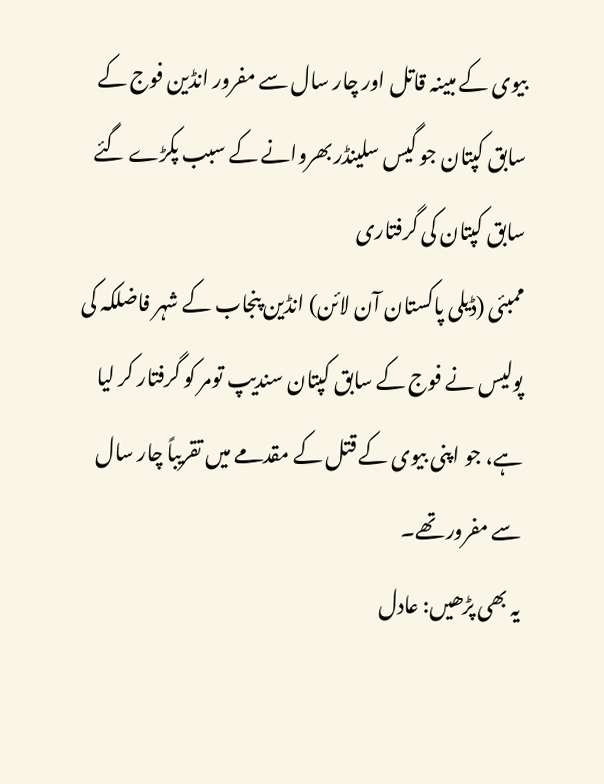بیوی کے مبینہ قاتل اور چار سال سے مفرور انڈین فوج کے سابق کپتان جو گیس سلینڈر بھروانے کے سبب پکڑے گئے
سابق کپتان کی گرفتاری
ممبئی (ڈیلی پاکستان آن لائن) انڈین پنجاب کے شہر فاضلکہ کی پولیس نے فوج کے سابق کپتان سندیپ تومر کو گرفتار کر لیا ہے، جو اپنی بیوی کے قتل کے مقدمے میں تقریباً چار سال سے مفرور تھے۔
یہ بھی پڑھیں: عادل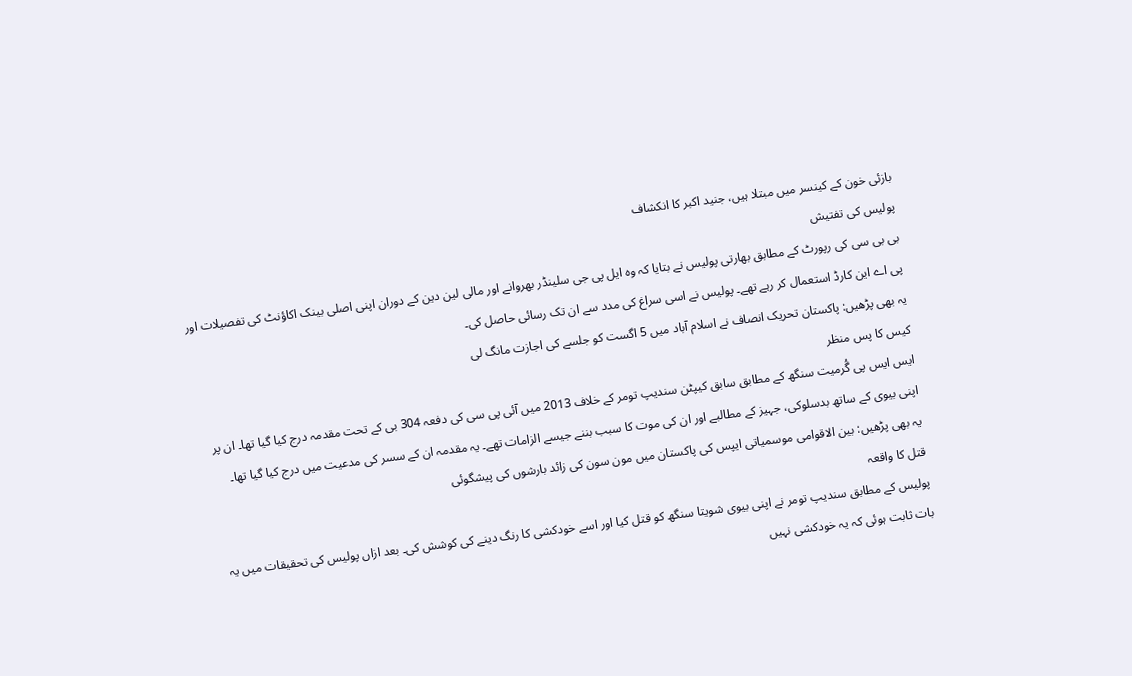بازئی خون کے کینسر میں مبتلا ہیں، جنید اکبر کا انکشاف
پولیس کی تفتیش
بی بی سی کی رپورٹ کے مطابق بھارتی پولیس نے بتایا کہ وہ ایل پی جی سلینڈر بھروانے اور مالی لین دین کے دوران اپنی اصلی بینک اکاؤنٹ کی تفصیلات اور پی اے این کارڈ استعمال کر رہے تھے۔ پولیس نے اسی سراغ کی مدد سے ان تک رسائی حاصل کی۔
یہ بھی پڑھیں: پاکستان تحریک انصاف نے اسلام آباد میں 5 اگست کو جلسے کی اجازت مانگ لی
کیس کا پس منظر
ایس ایس پی گُرمیت سنگھ کے مطابق سابق کیپٹن سندیپ تومر کے خلاف 2013 میں آئی پی سی کی دفعہ 304 بی کے تحت مقدمہ درج کیا گیا تھا۔ ان پر اپنی بیوی کے ساتھ بدسلوکی، جہیز کے مطالبے اور ان کی موت کا سبب بننے جیسے الزامات تھے۔ یہ مقدمہ ان کے سسر کی مدعیت میں درج کیا گیا تھا۔
یہ بھی پڑھیں: بین الاقوامی موسمیاتی ایپس کی پاکستان میں مون سون کی زائد بارشوں کی پیشگوئی
قتل کا واقعہ
پولیس کے مطابق سندیپ تومر نے اپنی بیوی شویتا سنگھ کو قتل کیا اور اسے خودکشی کا رنگ دینے کی کوشش کی۔ بعد ازاں پولیس کی تحقیقات میں یہ بات ثابت ہوئی کہ یہ خودکشی نہیں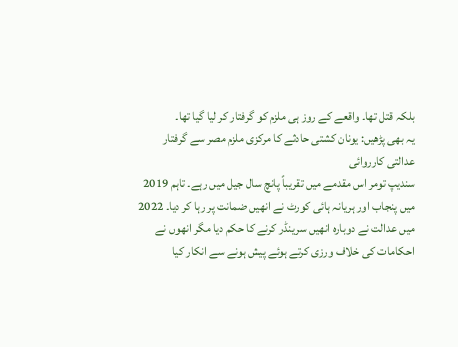بلکہ قتل تھا۔ واقعے کے روز ہی ملزم کو گرفتار کر لیا گیا تھا۔
یہ بھی پڑھیں: یونان کشتی حادثے کا مرکزی ملزم مصر سے گرفتار
عدالتی کارروائی
سندیپ تومر اس مقدمے میں تقریباً پانچ سال جیل میں رہے۔ تاہم 2019 میں پنجاب اور ہریانہ ہائی کورٹ نے انھیں ضمانت پر رہا کر دیا۔ 2022 میں عدالت نے دوبارہ انھیں سرینڈر کرنے کا حکم دیا مگر انھوں نے احکامات کی خلاف ورزی کرتے ہوئے پیش ہونے سے انکار کیا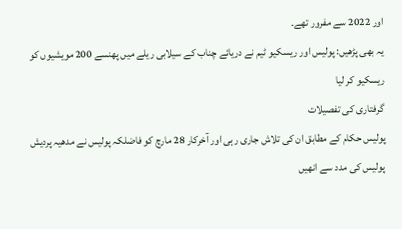اور 2022 سے مفرور تھے۔
یہ بھی پڑھیں: پولیس اور ریسکیو ٹیم نے دریائے چناب کے سیلابی ریلے میں پھنسے 200 مویشیوں کو ریسکیو کر لیا
گرفتاری کی تفصیلات
پولیس حکام کے مطابق ان کی تلاش جاری رہی اور آخرکار 28 مارچ کو فاضلکہ پولیس نے مدھیہ پردیش پولیس کی مدد سے انھیں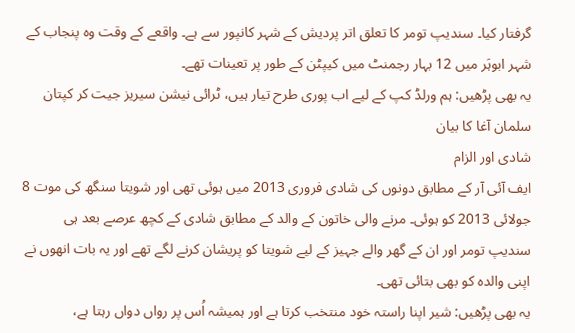گرفتار کیا۔ سندیپ تومر کا تعلق اتر پردیش کے شہر کانپور سے ہے۔ واقعے کے وقت وہ پنجاب کے شہر ابوہَر میں 12 بہار رجمنٹ میں کیپٹن کے طور پر تعینات تھے۔
یہ بھی پڑھیں: ہم ورلڈ کپ کے لیے اب پوری طرح تیار ہیں، ٹرائی نیشن سیریز جیت کر کپتان سلمان آغا کا بیان
شادی اور الزام
ایف آئی آر کے مطابق دونوں کی شادی فروری 2013 میں ہوئی تھی اور شویتا سنگھ کی موت 8 جولائی 2013 کو ہوئی۔ مرنے والی خاتون کے والد کے مطابق شادی کے کچھ عرصے بعد ہی سندیپ تومر اور ان کے گھر والے جہیز کے لیے شویتا کو پریشان کرنے لگے تھے اور یہ بات انھوں نے اپنی والدہ کو بھی بتائی تھی۔
یہ بھی پڑھیں: شیر اپنا راستہ خود منتخب کرتا ہے اور ہمیشہ اُس پر رواں دواں رہتا ہے،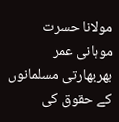مولانا حسرت موہانی عمر بھربھارتی مسلمانوں کے حقوق کی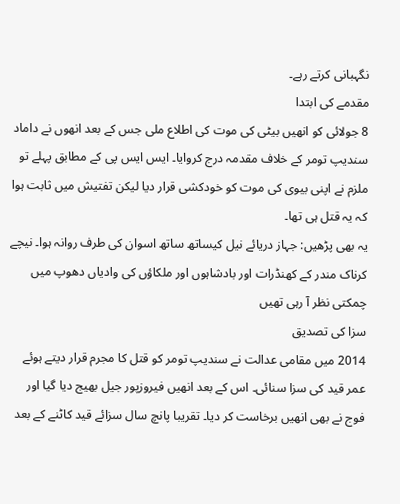نگہبانی کرتے رہے۔
مقدمے کی ابتدا
8 جولائی کو انھیں بیٹی کی موت کی اطلاع ملی جس کے بعد انھوں نے داماد سندیپ تومر کے خلاف مقدمہ درج کروایا۔ ایس ایس پی کے مطابق پہلے تو ملزم نے اپنی بیوی کی موت کو خودکشی قرار دیا لیکن تفتیش میں ثابت ہوا کہ یہ قتل ہی تھا۔
یہ بھی پڑھیں: جہاز دریائے نیل کیساتھ ساتھ اسوان کی طرف روانہ ہوا۔ نیچے کرناک مندر کے کھنڈرات اور بادشاہوں اور ملکاؤں کی وادیاں دھوپ میں چمکتی نظر آ رہی تھیں
سزا کی تصدیق
2014 میں مقامی عدالت نے سندیپ تومر کو قتل کا مجرم قرار دیتے ہوئے عمر قید کی سزا سنائی۔ اس کے بعد انھیں فیروزپور جیل بھیج دیا گیا اور فوج نے بھی انھیں برخاست کر دیا۔ تقریبا پانچ سال سزائے قید کاٹنے کے بعد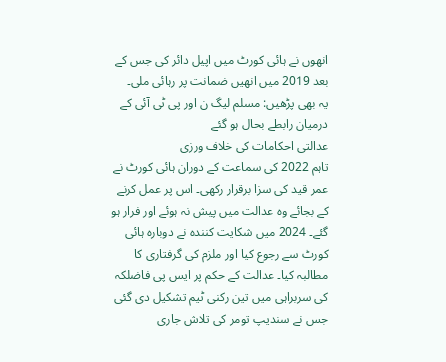انھوں نے ہائی کورٹ میں اپیل دائر کی جس کے بعد 2019 میں انھیں ضمانت پر رہائی ملی۔
یہ بھی پڑھیں: مسلم لیگ ن اور پی ٹی آئی کے درمیان رابطے بحال ہو گئے
عدالتی احکامات کی خلاف ورزی
تاہم 2022 کی سماعت کے دوران ہائی کورٹ نے عمر قید کی سزا برقرار رکھی۔ اس پر عمل کرنے کے بجائے وہ عدالت میں پیش نہ ہوئے اور فرار ہو گئے۔ 2024 میں شکایت کنندہ نے دوبارہ ہائی کورٹ سے رجوع کیا اور ملزم کی گرفتاری کا مطالبہ کیا۔ عدالت کے حکم پر ایس پی فاضلکہ کی سربراہی میں تین رکنی ٹیم تشکیل دی گئی جس نے سندیپ تومر کی تلاش جاری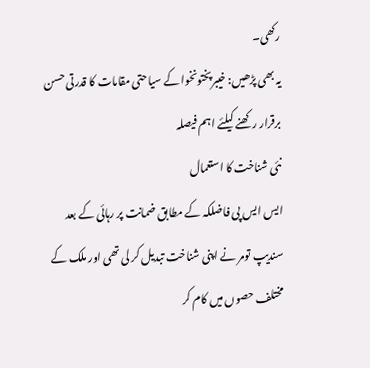رکھی۔
یہ بھی پڑھیں: خیبرپختونخوا کے سیاحتی مقامات کا قدرتی حسن برقرار رکھنے کیلئے اہم فیصلہ
نئی شناخت کا استعمال
ایس ایس پی فاضلکہ کے مطابق ضمانت پر رہائی کے بعد سندیپ تومر نے اپنی شناخت تبدیل کر لی تھی اور ملک کے مختلف حصوں میں کام کر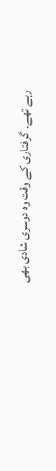رہے تھے۔ گرفتاری کے وقت وہ دوسری شادی بھی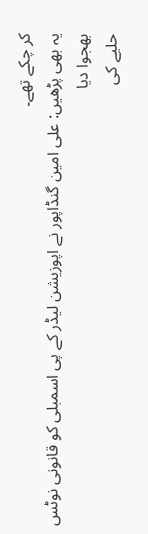کر چکے تھے۔
یہ بھی پڑھیں: علی امین گنڈاپور نے اپوزیشن لیڈر کے پی اسمبلی کو قانونی نوٹس بھجوا دیا
حلیے کی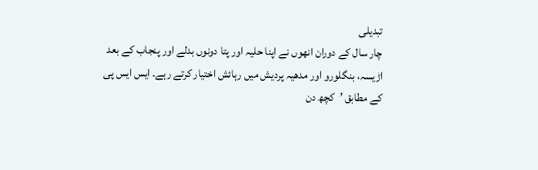تبدیلی
چار سال کے دوران انھوں نے اپنا حلیہ اور پتا دونوں بدلے اور پنجاب کے بعد اڑیسہ، بنگلورو اور مدھیہ پردیش میں رہائش اختیار کرتے رہے۔ ایس ایس پی کے مطابق ’کچھ دن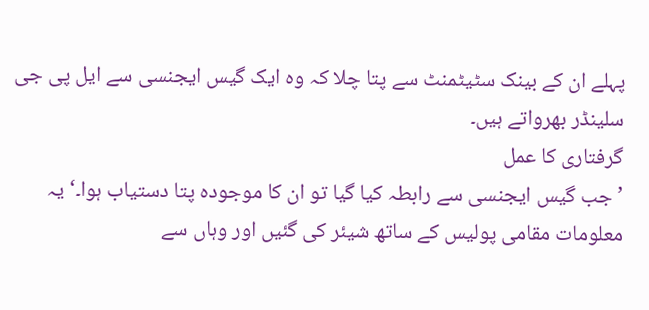پہلے ان کے بینک سٹیٹمنٹ سے پتا چلا کہ وہ ایک گیس ایجنسی سے ایل پی جی سلینڈر بھرواتے ہیں۔
گرفتاری کا عمل
’جب گیس ایجنسی سے رابطہ کیا گیا تو ان کا موجودہ پتا دستیاب ہوا۔‘ یہ معلومات مقامی پولیس کے ساتھ شیئر کی گئیں اور وہاں سے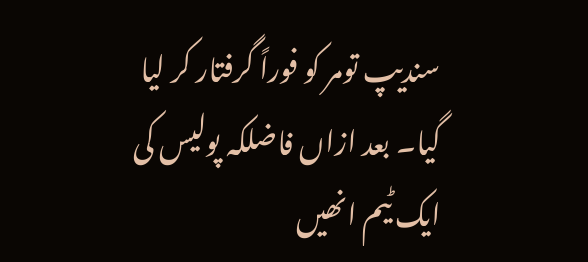سندیپ تومر کو فوراً گرفتار کر لیا گیا۔ بعد ازاں فاضلکہ پولیس کی ایک ٹیم انھیں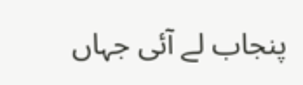پنجاب لے آئی جہاں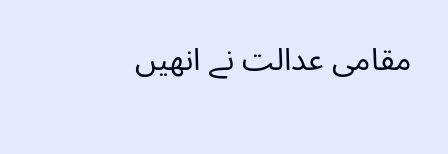مقامی عدالت نے انھیں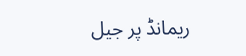ریمانڈ پر جیل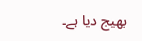بھیج دیا ہے۔